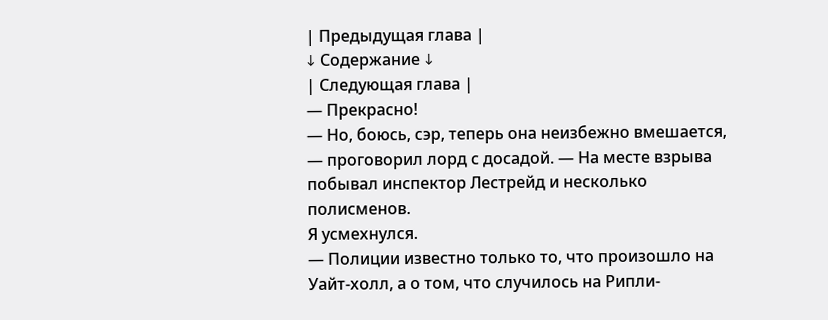| Предыдущая глава |
↓ Содержание ↓
| Следующая глава |
— Прекрасно!
— Но, боюсь, сэр, теперь она неизбежно вмешается, — проговорил лорд с досадой. — На месте взрыва побывал инспектор Лестрейд и несколько полисменов.
Я усмехнулся.
— Полиции известно только то, что произошло на Уайт-холл, а о том, что случилось на Рипли-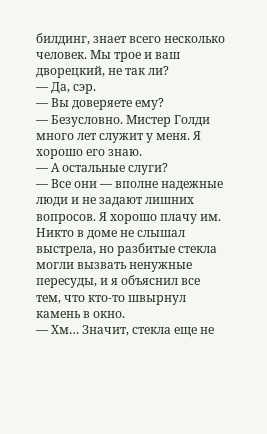билдинг, знает всего несколько человек. Мы трое и ваш дворецкий, не так ли?
— Да, сэр.
— Вы доверяете ему?
— Безусловно. Мистер Голди много лет служит у меня. Я хорошо его знаю.
— А остальные слуги?
— Все они — вполне надежные люди и не задают лишних вопросов. Я хорошо плачу им.
Никто в доме не слышал выстрела, но разбитые стекла могли вызвать ненужные пересуды, и я объяснил все тем, что кто-то швырнул камень в окно.
— Хм… Значит, стекла еще не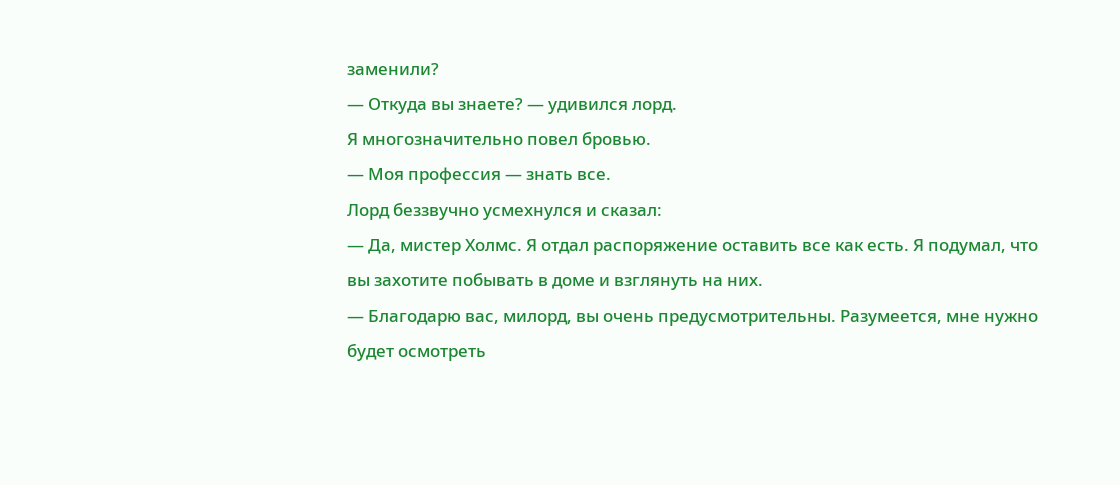заменили?
— Откуда вы знаете? — удивился лорд.
Я многозначительно повел бровью.
— Моя профессия — знать все.
Лорд беззвучно усмехнулся и сказал:
— Да, мистер Холмс. Я отдал распоряжение оставить все как есть. Я подумал, что вы захотите побывать в доме и взглянуть на них.
— Благодарю вас, милорд, вы очень предусмотрительны. Разумеется, мне нужно будет осмотреть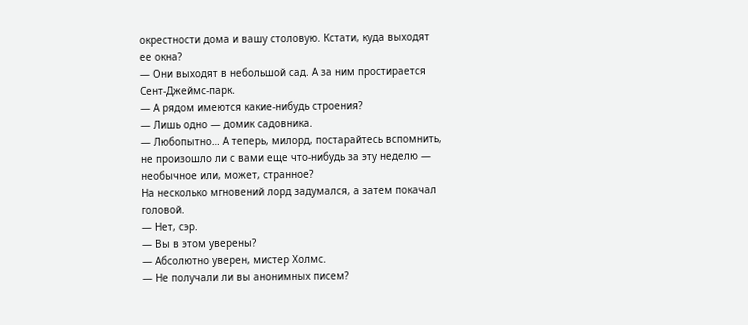окрестности дома и вашу столовую. Кстати, куда выходят ее окна?
— Они выходят в небольшой сад. А за ним простирается Сент-Джеймс-парк.
— А рядом имеются какие-нибудь строения?
— Лишь одно — домик садовника.
— Любопытно… А теперь, милорд, постарайтесь вспомнить, не произошло ли с вами еще что-нибудь за эту неделю — необычное или, может, странное?
На несколько мгновений лорд задумался, а затем покачал головой.
— Нет, сэр.
— Вы в этом уверены?
— Абсолютно уверен, мистер Холмс.
— Не получали ли вы анонимных писем?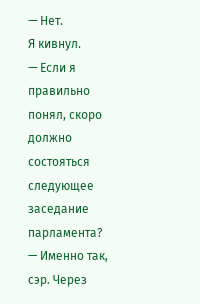— Нет.
Я кивнул.
— Если я правильно понял, скоро должно состояться следующее заседание парламента?
— Именно так, сэр. Через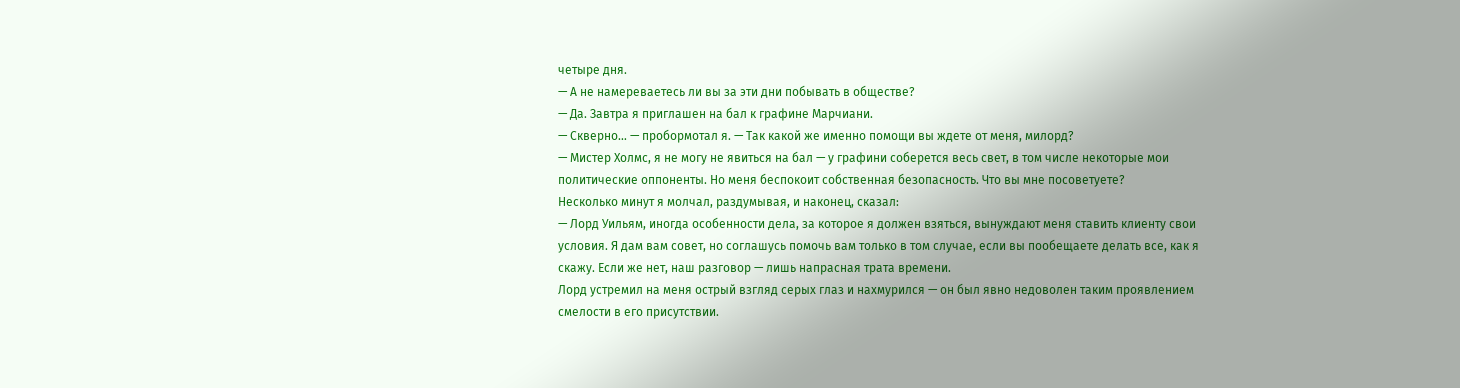четыре дня.
— А не намереваетесь ли вы за эти дни побывать в обществе?
— Да. Завтра я приглашен на бал к графине Марчиани.
— Скверно… — пробормотал я. — Так какой же именно помощи вы ждете от меня, милорд?
— Мистер Холмс, я не могу не явиться на бал — у графини соберется весь свет, в том числе некоторые мои политические оппоненты. Но меня беспокоит собственная безопасность. Что вы мне посоветуете?
Несколько минут я молчал, раздумывая, и наконец, сказал:
— Лорд Уильям, иногда особенности дела, за которое я должен взяться, вынуждают меня ставить клиенту свои условия. Я дам вам совет, но соглашусь помочь вам только в том случае, если вы пообещаете делать все, как я скажу. Если же нет, наш разговор — лишь напрасная трата времени.
Лорд устремил на меня острый взгляд серых глаз и нахмурился — он был явно недоволен таким проявлением смелости в его присутствии.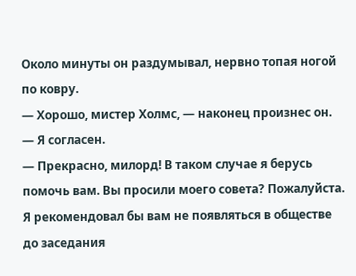Около минуты он раздумывал, нервно топая ногой по ковру.
— Хорошо, мистер Холмс, — наконец произнес он. — Я согласен.
— Прекрасно, милорд! В таком случае я берусь помочь вам. Вы просили моего совета? Пожалуйста. Я рекомендовал бы вам не появляться в обществе до заседания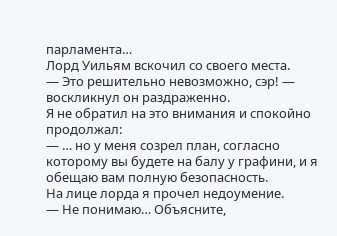парламента…
Лорд Уильям вскочил со своего места.
— Это решительно невозможно, сэр! — воскликнул он раздраженно.
Я не обратил на это внимания и спокойно продолжал:
— … но у меня созрел план, согласно которому вы будете на балу у графини, и я обещаю вам полную безопасность.
На лице лорда я прочел недоумение.
— Не понимаю… Объясните,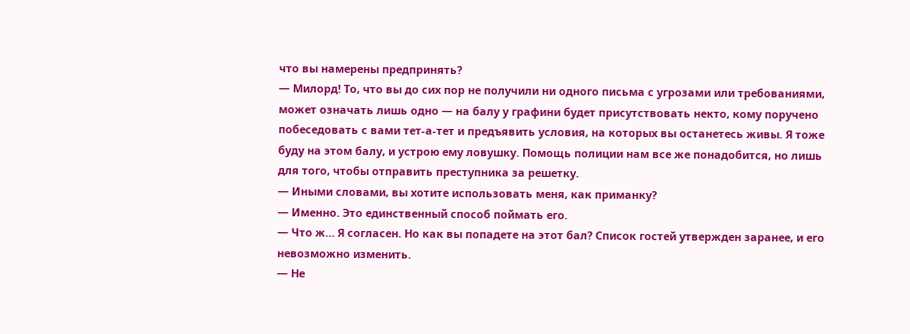что вы намерены предпринять?
— Милорд! То, что вы до сих пор не получили ни одного письма с угрозами или требованиями, может означать лишь одно — на балу у графини будет присутствовать некто, кому поручено побеседовать с вами тет-а-тет и предъявить условия, на которых вы останетесь живы. Я тоже буду на этом балу, и устрою ему ловушку. Помощь полиции нам все же понадобится, но лишь для того, чтобы отправить преступника за решетку.
— Иными словами, вы хотите использовать меня, как приманку?
— Именно. Это единственный способ поймать его.
— Что ж… Я согласен. Но как вы попадете на этот бал? Список гостей утвержден заранее, и его невозможно изменить.
— Не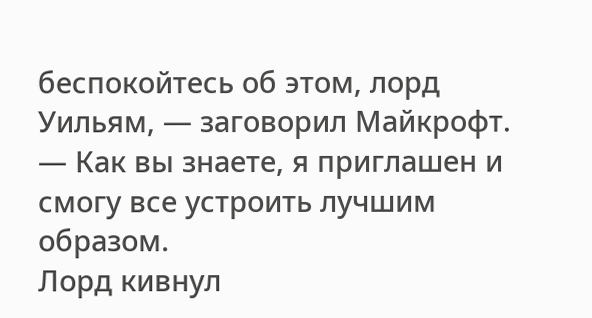беспокойтесь об этом, лорд Уильям, — заговорил Майкрофт. — Как вы знаете, я приглашен и смогу все устроить лучшим образом.
Лорд кивнул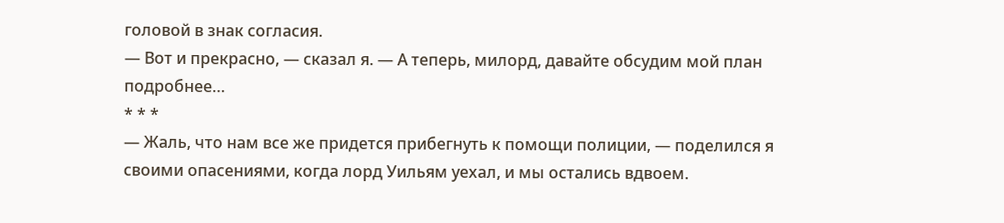головой в знак согласия.
— Вот и прекрасно, — сказал я. — А теперь, милорд, давайте обсудим мой план подробнее…
* * *
— Жаль, что нам все же придется прибегнуть к помощи полиции, — поделился я своими опасениями, когда лорд Уильям уехал, и мы остались вдвоем.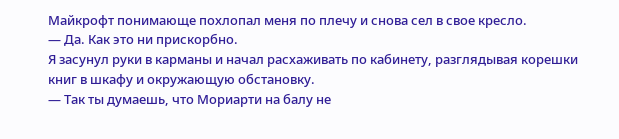Майкрофт понимающе похлопал меня по плечу и снова сел в свое кресло.
— Да. Как это ни прискорбно.
Я засунул руки в карманы и начал расхаживать по кабинету, разглядывая корешки книг в шкафу и окружающую обстановку.
— Так ты думаешь, что Мориарти на балу не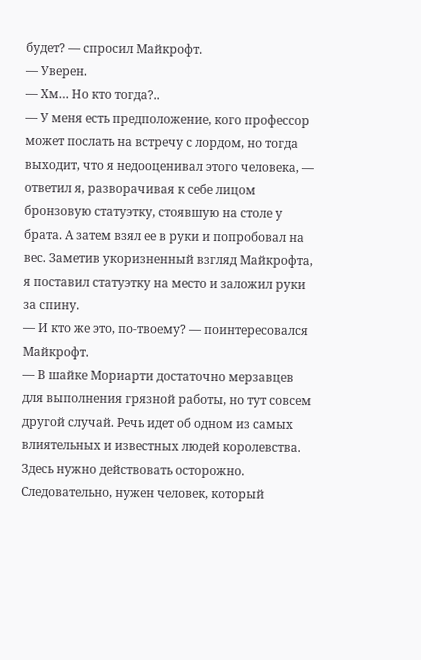будет? — спросил Майкрофт.
— Уверен.
— Хм… Но кто тогда?..
— У меня есть предположение, кого профессор может послать на встречу с лордом, но тогда выходит, что я недооценивал этого человека, — ответил я, разворачивая к себе лицом бронзовую статуэтку, стоявшую на столе у брата. А затем взял ее в руки и попробовал на вес. Заметив укоризненный взгляд Майкрофта, я поставил статуэтку на место и заложил руки за спину.
— И кто же это, по-твоему? — поинтересовался Майкрофт.
— В шайке Мориарти достаточно мерзавцев для выполнения грязной работы, но тут совсем другой случай. Речь идет об одном из самых влиятельных и известных людей королевства. Здесь нужно действовать осторожно. Следовательно, нужен человек, который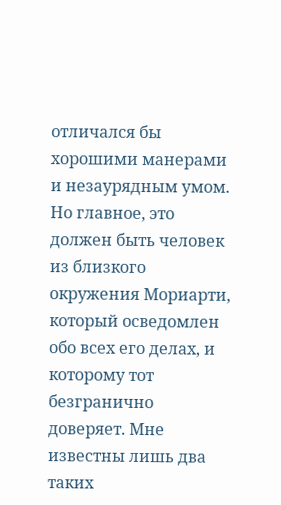отличался бы хорошими манерами и незаурядным умом. Но главное, это должен быть человек из близкого окружения Мориарти, который осведомлен обо всех его делах, и которому тот безгранично доверяет. Мне известны лишь два таких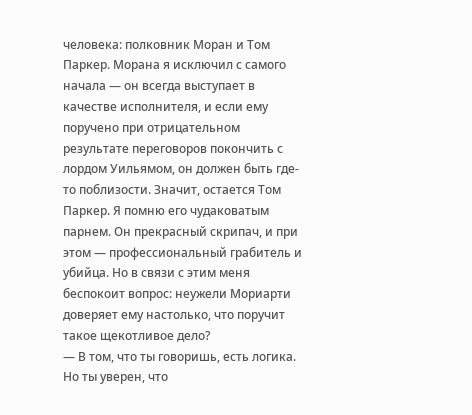человека: полковник Моран и Том Паркер. Морана я исключил с самого начала — он всегда выступает в качестве исполнителя, и если ему поручено при отрицательном результате переговоров покончить с лордом Уильямом, он должен быть где-то поблизости. Значит, остается Том Паркер. Я помню его чудаковатым парнем. Он прекрасный скрипач, и при этом — профессиональный грабитель и убийца. Но в связи с этим меня беспокоит вопрос: неужели Мориарти доверяет ему настолько, что поручит такое щекотливое дело?
— В том, что ты говоришь, есть логика. Но ты уверен, что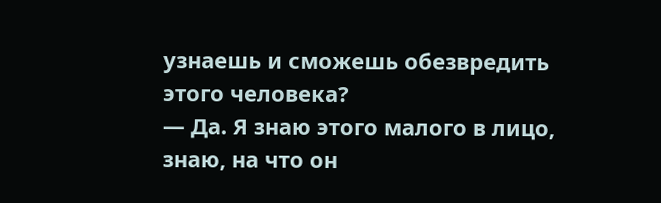узнаешь и сможешь обезвредить этого человека?
— Да. Я знаю этого малого в лицо, знаю, на что он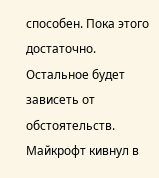способен. Пока этого достаточно. Остальное будет зависеть от обстоятельств.
Майкрофт кивнул в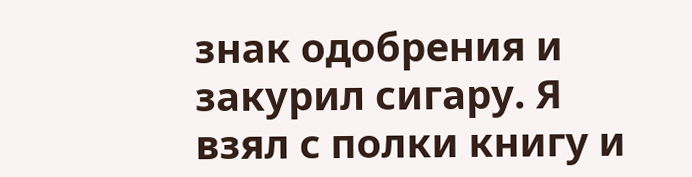знак одобрения и закурил сигару. Я взял с полки книгу и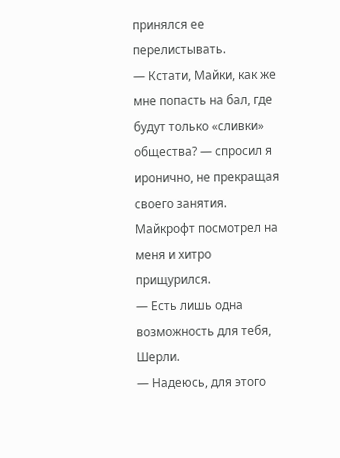принялся ее перелистывать.
— Кстати, Майки, как же мне попасть на бал, где будут только «сливки» общества? — спросил я иронично, не прекращая своего занятия.
Майкрофт посмотрел на меня и хитро прищурился.
— Есть лишь одна возможность для тебя, Шерли.
— Надеюсь, для этого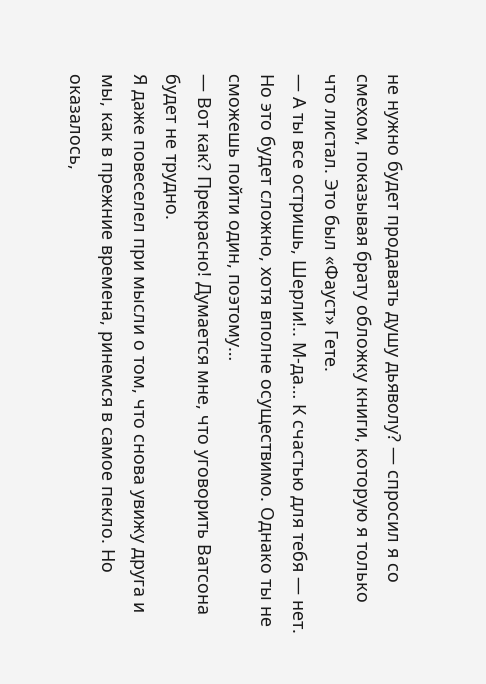не нужно будет продавать душу дьяволу? — спросил я со смехом, показывая брату обложку книги, которую я только что листал. Это был «Фауст» Гете.
— А ты все остришь, Шерли!.. М-да… К счастью для тебя — нет. Но это будет сложно, хотя вполне осуществимо. Однако ты не сможешь пойти один, поэтому…
— Вот как? Прекрасно! Думается мне, что уговорить Ватсона будет не трудно.
Я даже повеселел при мысли о том, что снова увижу друга и мы, как в прежние времена, ринемся в самое пекло. Но оказалось,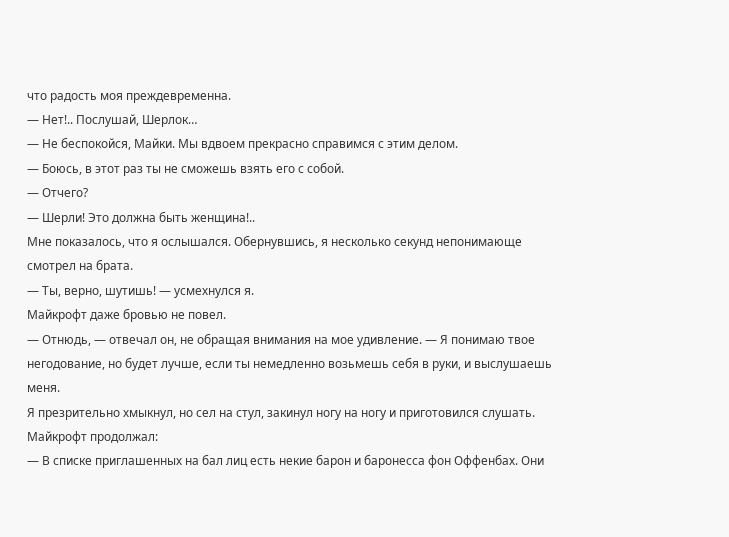что радость моя преждевременна.
— Нет!.. Послушай, Шерлок…
— Не беспокойся, Майки. Мы вдвоем прекрасно справимся с этим делом.
— Боюсь, в этот раз ты не сможешь взять его с собой.
— Отчего?
— Шерли! Это должна быть женщина!..
Мне показалось, что я ослышался. Обернувшись, я несколько секунд непонимающе смотрел на брата.
— Ты, верно, шутишь! — усмехнулся я.
Майкрофт даже бровью не повел.
— Отнюдь, — отвечал он, не обращая внимания на мое удивление. — Я понимаю твое негодование, но будет лучше, если ты немедленно возьмешь себя в руки, и выслушаешь меня.
Я презрительно хмыкнул, но сел на стул, закинул ногу на ногу и приготовился слушать. Майкрофт продолжал:
— В списке приглашенных на бал лиц есть некие барон и баронесса фон Оффенбах. Они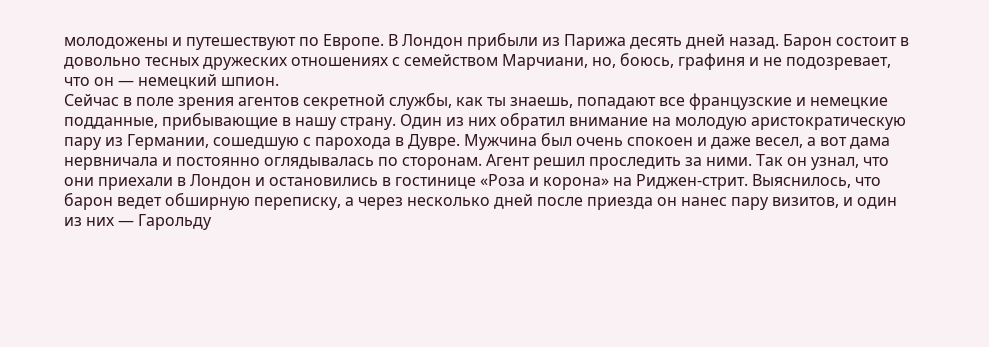молодожены и путешествуют по Европе. В Лондон прибыли из Парижа десять дней назад. Барон состоит в довольно тесных дружеских отношениях с семейством Марчиани, но, боюсь, графиня и не подозревает, что он — немецкий шпион.
Сейчас в поле зрения агентов секретной службы, как ты знаешь, попадают все французские и немецкие подданные, прибывающие в нашу страну. Один из них обратил внимание на молодую аристократическую пару из Германии, сошедшую с парохода в Дувре. Мужчина был очень спокоен и даже весел, а вот дама нервничала и постоянно оглядывалась по сторонам. Агент решил проследить за ними. Так он узнал, что они приехали в Лондон и остановились в гостинице «Роза и корона» на Риджен-стрит. Выяснилось, что барон ведет обширную переписку, а через несколько дней после приезда он нанес пару визитов, и один из них — Гарольду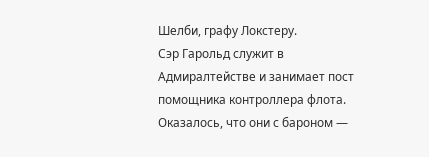Шелби, графу Локстеру.
Сэр Гарольд служит в Адмиралтействе и занимает пост помощника контроллера флота. Оказалось, что они с бароном —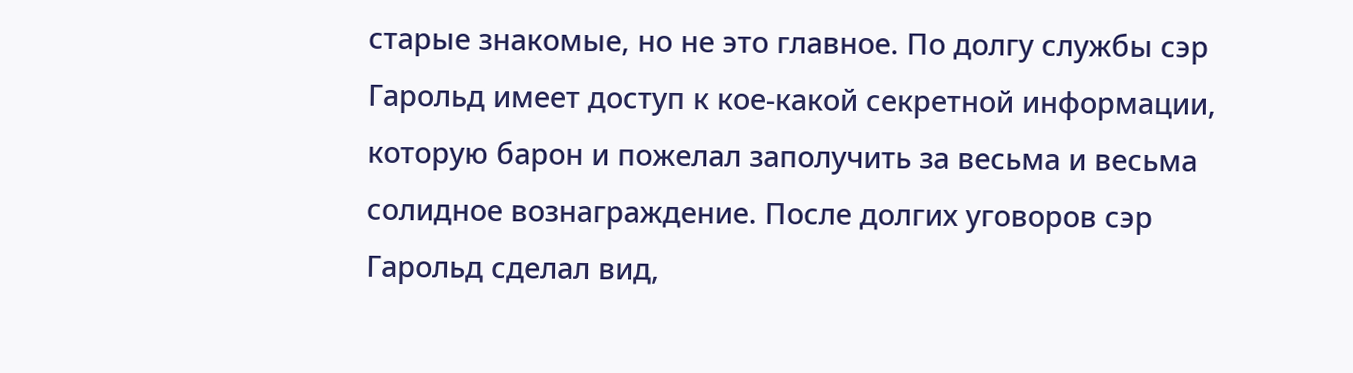старые знакомые, но не это главное. По долгу службы сэр Гарольд имеет доступ к кое-какой секретной информации, которую барон и пожелал заполучить за весьма и весьма солидное вознаграждение. После долгих уговоров сэр Гарольд сделал вид,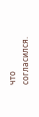что согласился.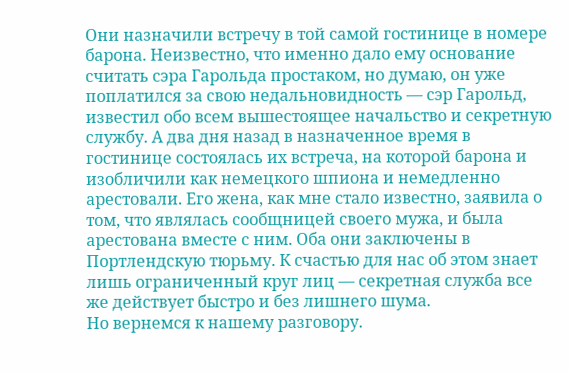Они назначили встречу в той самой гостинице в номере барона. Неизвестно, что именно дало ему основание считать сэра Гарольда простаком, но думаю, он уже поплатился за свою недальновидность — сэр Гарольд, известил обо всем вышестоящее начальство и секретную службу. А два дня назад в назначенное время в гостинице состоялась их встреча, на которой барона и изобличили как немецкого шпиона и немедленно арестовали. Его жена, как мне стало известно, заявила о том, что являлась сообщницей своего мужа, и была арестована вместе с ним. Оба они заключены в Портлендскую тюрьму. К счастью для нас об этом знает лишь ограниченный круг лиц — секретная служба все же действует быстро и без лишнего шума.
Но вернемся к нашему разговору.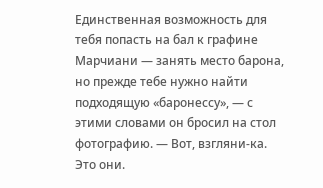Единственная возможность для тебя попасть на бал к графине Марчиани — занять место барона, но прежде тебе нужно найти подходящую «баронессу», — с этими словами он бросил на стол фотографию. — Вот, взгляни-ка. Это они.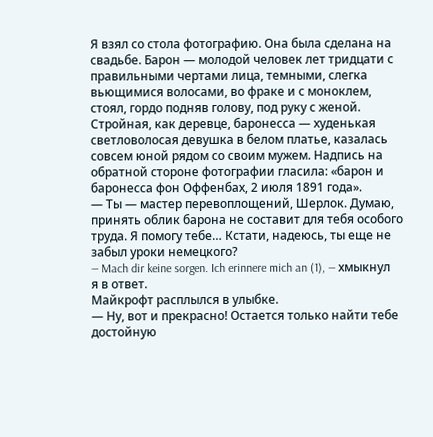Я взял со стола фотографию. Она была сделана на свадьбе. Барон — молодой человек лет тридцати с правильными чертами лица, темными, слегка вьющимися волосами, во фраке и с моноклем, стоял, гордо подняв голову, под руку с женой. Стройная, как деревце, баронесса — худенькая светловолосая девушка в белом платье, казалась совсем юной рядом со своим мужем. Надпись на обратной стороне фотографии гласила: «барон и баронесса фон Оффенбах, 2 июля 1891 года».
— Ты — мастер перевоплощений, Шерлок. Думаю, принять облик барона не составит для тебя особого труда. Я помогу тебе… Кстати, надеюсь, ты еще не забыл уроки немецкого?
— Mach dir keine sorgen. Ich erinnere mich an (1), — хмыкнул я в ответ.
Майкрофт расплылся в улыбке.
— Ну, вот и прекрасно! Остается только найти тебе достойную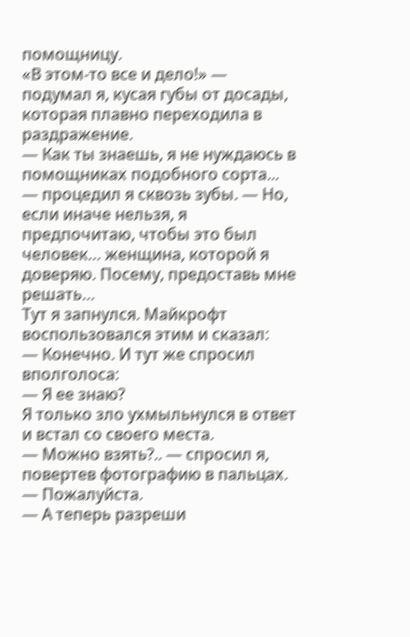помощницу.
«В этом-то все и дело!» — подумал я, кусая губы от досады, которая плавно переходила в раздражение.
— Как ты знаешь, я не нуждаюсь в помощниках подобного сорта... — процедил я сквозь зубы. — Но, если иначе нельзя, я предпочитаю, чтобы это был человек… женщина, которой я доверяю. Посему, предоставь мне решать…
Тут я запнулся. Майкрофт воспользовался этим и сказал:
— Конечно. И тут же спросил вполголоса:
— Я ее знаю?
Я только зло ухмыльнулся в ответ и встал со своего места.
— Можно взять?.. — спросил я, повертев фотографию в пальцах.
— Пожалуйста.
— А теперь разреши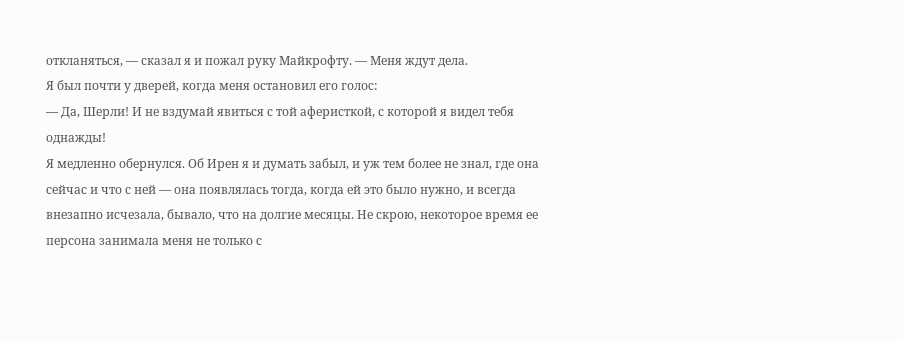откланяться, — сказал я и пожал руку Майкрофту. — Меня ждут дела.
Я был почти у дверей, когда меня остановил его голос:
— Да, Шерли! И не вздумай явиться с той аферисткой, с которой я видел тебя однажды!
Я медленно обернулся. Об Ирен я и думать забыл, и уж тем более не знал, где она сейчас и что с ней — она появлялась тогда, когда ей это было нужно, и всегда внезапно исчезала, бывало, что на долгие месяцы. Не скрою, некоторое время ее персона занимала меня не только с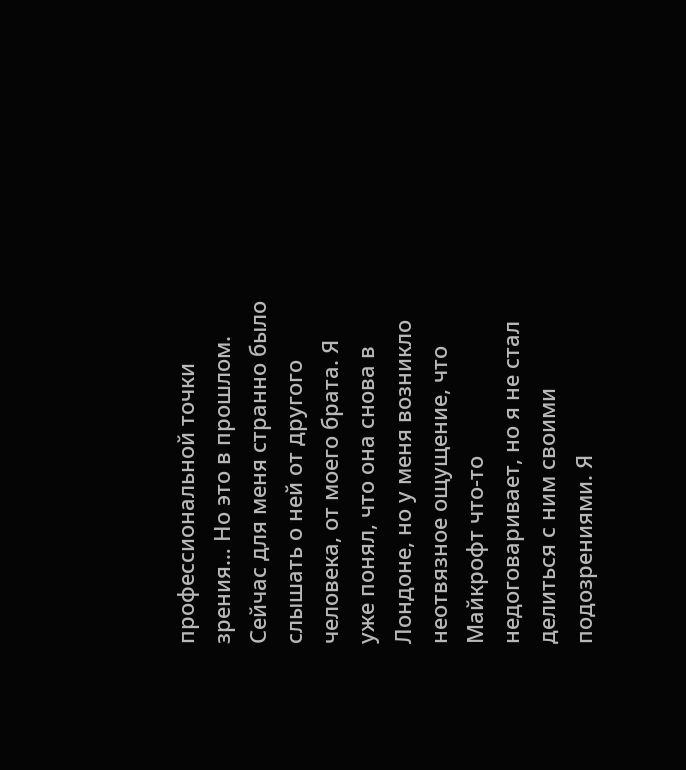профессиональной точки зрения… Но это в прошлом. Сейчас для меня странно было слышать о ней от другого человека, от моего брата. Я уже понял, что она снова в Лондоне, но у меня возникло неотвязное ощущение, что Майкрофт что-то недоговаривает, но я не стал делиться с ним своими подозрениями. Я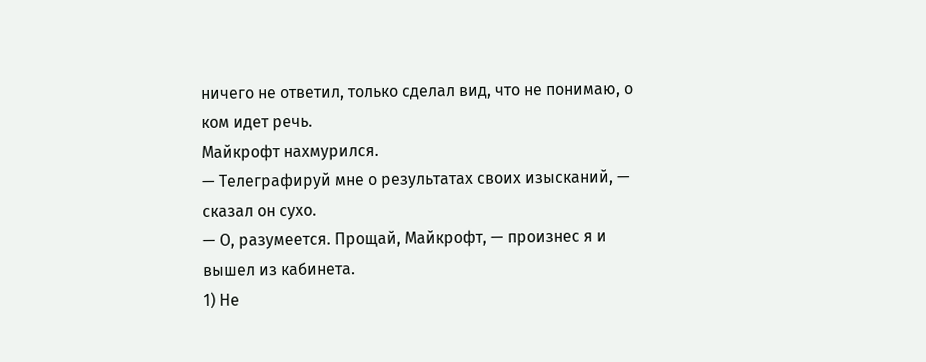ничего не ответил, только сделал вид, что не понимаю, о ком идет речь.
Майкрофт нахмурился.
— Телеграфируй мне о результатах своих изысканий, — сказал он сухо.
— О, разумеется. Прощай, Майкрофт, — произнес я и вышел из кабинета.
1) Не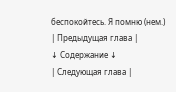беспокойтесь. Я помню (нем.)
| Предыдущая глава |
↓ Содержание ↓
| Следующая глава |